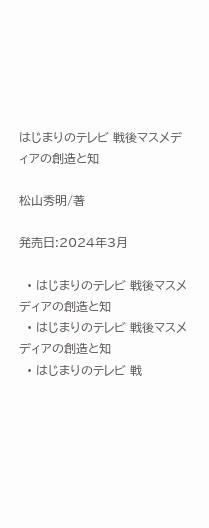はじまりのテレビ 戦後マスメディアの創造と知

松山秀明/著

発売日:2024年3月

  • はじまりのテレビ 戦後マスメディアの創造と知
  • はじまりのテレビ 戦後マスメディアの創造と知
  • はじまりのテレビ 戦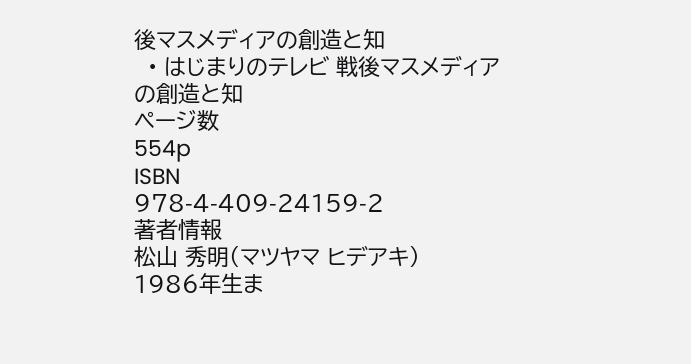後マスメディアの創造と知
  • はじまりのテレビ 戦後マスメディアの創造と知
ページ数
554p
ISBN
978-4-409-24159-2
著者情報
松山 秀明(マツヤマ ヒデアキ)
1986年生ま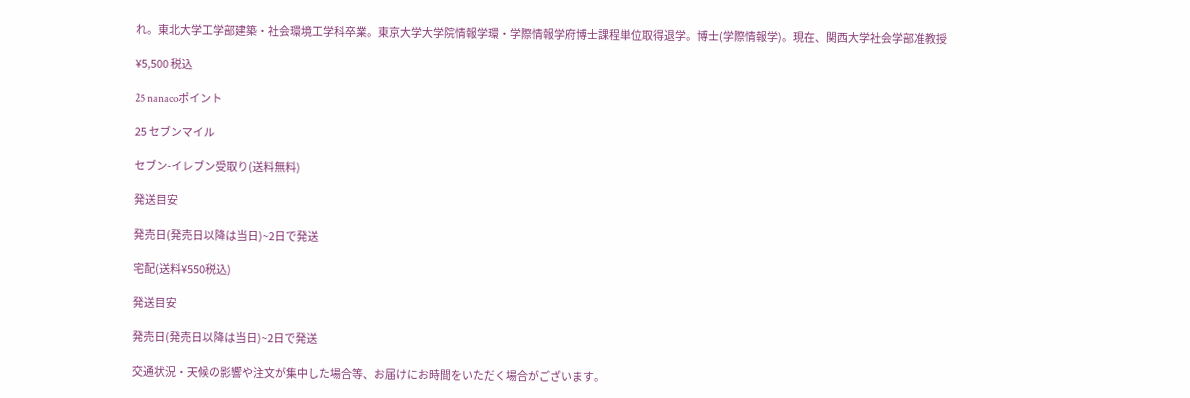れ。東北大学工学部建築・社会環境工学科卒業。東京大学大学院情報学環・学際情報学府博士課程単位取得退学。博士(学際情報学)。現在、関西大学社会学部准教授

¥5,500 税込

25 nanacoポイント

25 セブンマイル

セブン-イレブン受取り(送料無料)

発送目安

発売日(発売日以降は当日)~2日で発送

宅配(送料¥550税込)

発送目安

発売日(発売日以降は当日)~2日で発送

交通状況・天候の影響や注文が集中した場合等、お届けにお時間をいただく場合がございます。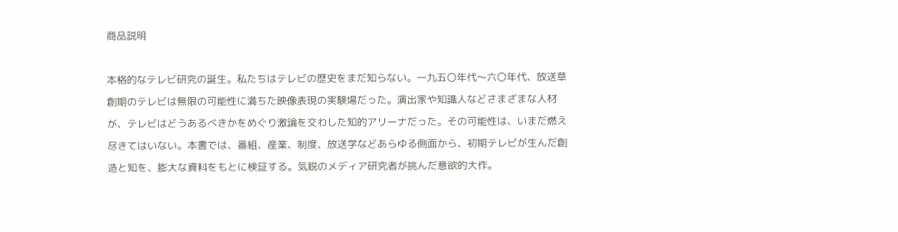商品説明

本格的なテレビ研究の誕生。私たちはテレビの歴史をまだ知らない。一九五〇年代〜六〇年代、放送草創期のテレビは無限の可能性に満ちた映像表現の実験場だった。演出家や知識人などさまざまな人材が、テレビはどうあるべきかをめぐり激論を交わした知的アリーナだった。その可能性は、いまだ燃え尽きてはいない。本書では、番組、産業、制度、放送学などあらゆる側面から、初期テレビが生んだ創造と知を、膨大な資料をもとに検証する。気鋭のメディア研究者が挑んだ意欲的大作。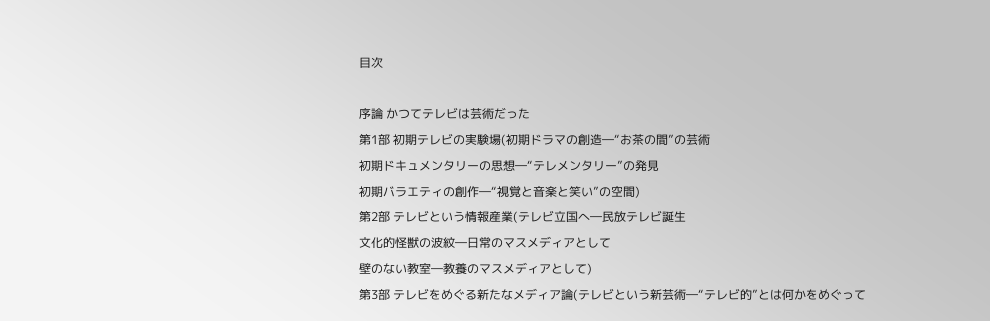目次

序論 かつてテレビは芸術だった
第1部 初期テレビの実験場(初期ドラマの創造―“お茶の間”の芸術
初期ドキュメンタリーの思想―“テレメンタリー”の発見
初期バラエティの創作―“視覚と音楽と笑い”の空間)
第2部 テレビという情報産業(テレビ立国へ―民放テレビ誕生
文化的怪獣の波紋―日常のマスメディアとして
壁のない教室―教養のマスメディアとして)
第3部 テレビをめぐる新たなメディア論(テレビという新芸術―“テレビ的”とは何かをめぐって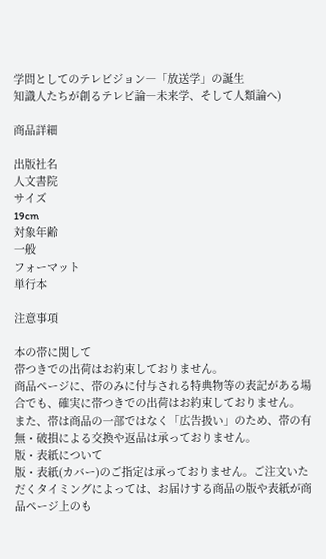学問としてのテレビジョン―「放送学」の誕生
知識人たちが創るテレビ論―未来学、そして人類論へ)

商品詳細

出版社名
人文書院
サイズ
19cm
対象年齢
一般
フォーマット
単行本

注意事項

本の帯に関して
帯つきでの出荷はお約束しておりません。
商品ページに、帯のみに付与される特典物等の表記がある場合でも、確実に帯つきでの出荷はお約束しておりません。
また、帯は商品の一部ではなく「広告扱い」のため、帯の有無・破損による交換や返品は承っておりません。
版・表紙について
版・表紙(カバー)のご指定は承っておりません。ご注文いただくタイミングによっては、お届けする商品の版や表紙が商品ページ上のも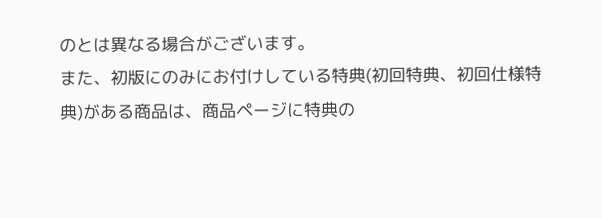のとは異なる場合がございます。
また、初版にのみにお付けしている特典(初回特典、初回仕様特典)がある商品は、商品ページに特典の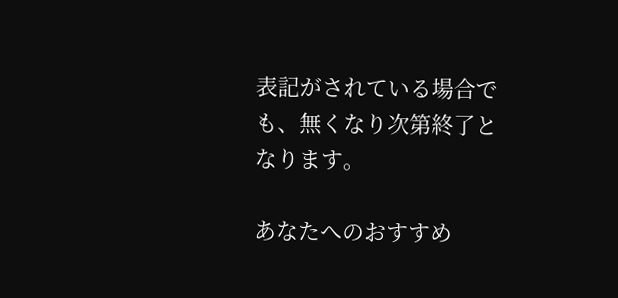表記がされている場合でも、無くなり次第終了となります。

あなたへのおすすめ